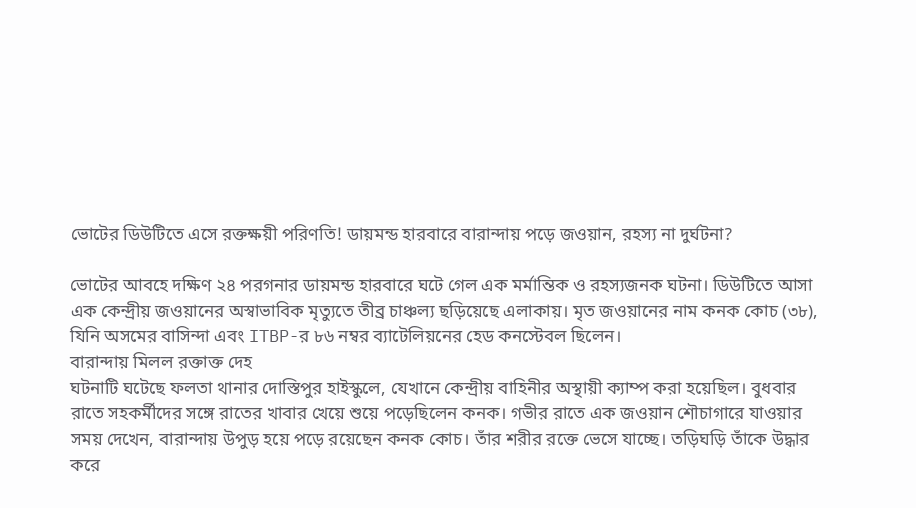ভোটের ডিউটিতে এসে রক্তক্ষয়ী পরিণতি! ডায়মন্ড হারবারে বারান্দায় পড়ে জওয়ান, রহস্য না দুর্ঘটনা?

ভোটের আবহে দক্ষিণ ২৪ পরগনার ডায়মন্ড হারবারে ঘটে গেল এক মর্মান্তিক ও রহস্যজনক ঘটনা। ডিউটিতে আসা এক কেন্দ্রীয় জওয়ানের অস্বাভাবিক মৃত্যুতে তীব্র চাঞ্চল্য ছড়িয়েছে এলাকায়। মৃত জওয়ানের নাম কনক কোচ (৩৮), যিনি অসমের বাসিন্দা এবং ITBP-র ৮৬ নম্বর ব্যাটেলিয়নের হেড কনস্টেবল ছিলেন।
বারান্দায় মিলল রক্তাক্ত দেহ
ঘটনাটি ঘটেছে ফলতা থানার দোস্তিপুর হাইস্কুলে, যেখানে কেন্দ্রীয় বাহিনীর অস্থায়ী ক্যাম্প করা হয়েছিল। বুধবার রাতে সহকর্মীদের সঙ্গে রাতের খাবার খেয়ে শুয়ে পড়েছিলেন কনক। গভীর রাতে এক জওয়ান শৌচাগারে যাওয়ার সময় দেখেন, বারান্দায় উপুড় হয়ে পড়ে রয়েছেন কনক কোচ। তাঁর শরীর রক্তে ভেসে যাচ্ছে। তড়িঘড়ি তাঁকে উদ্ধার করে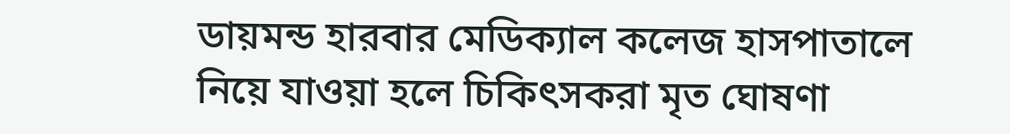ডায়মন্ড হারবার মেডিক্যাল কলেজ হাসপাতালে নিয়ে যাওয়া হলে চিকিৎসকরা মৃত ঘোষণা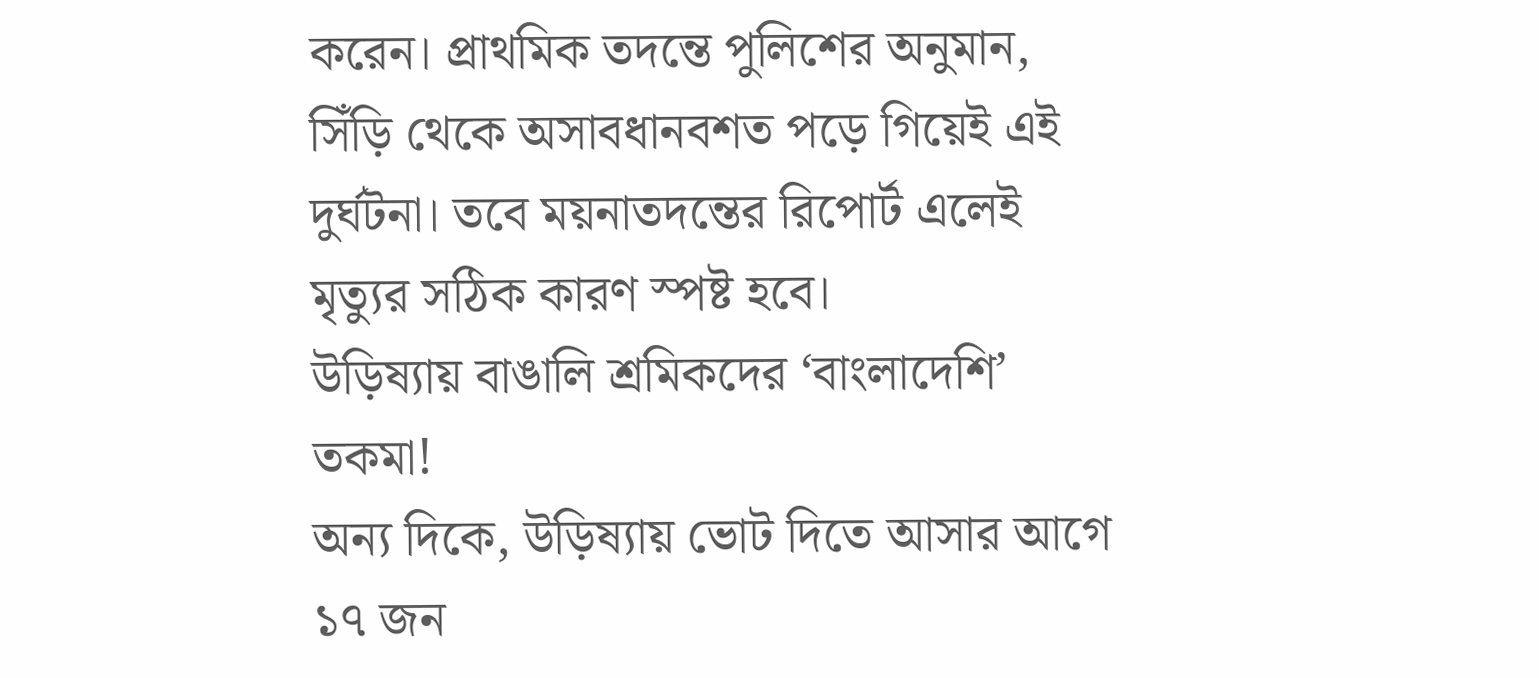করেন। প্রাথমিক তদন্তে পুলিশের অনুমান, সিঁড়ি থেকে অসাবধানবশত পড়ে গিয়েই এই দুর্ঘটনা। তবে ময়নাতদন্তের রিপোর্ট এলেই মৃত্যুর সঠিক কারণ স্পষ্ট হবে।
উড়িষ্যায় বাঙালি শ্রমিকদের ‘বাংলাদেশি’ তকমা!
অন্য দিকে, উড়িষ্যায় ভোট দিতে আসার আগে ১৭ জন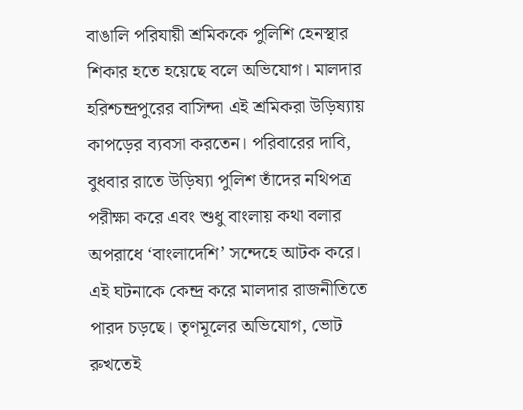বাঙালি পরিযায়ী শ্রমিককে পুলিশি হেনস্থার শিকার হতে হয়েছে বলে অভিযোগ। মালদার হরিশ্চন্দ্রপুরের বাসিন্দা এই শ্রমিকরা উড়িষ্যায় কাপড়ের ব্যবসা করতেন। পরিবারের দাবি, বুধবার রাতে উড়িষ্যা পুলিশ তাঁদের নথিপত্র পরীক্ষা করে এবং শুধু বাংলায় কথা বলার অপরাধে ‘বাংলাদেশি’ সন্দেহে আটক করে।
এই ঘটনাকে কেন্দ্র করে মালদার রাজনীতিতে পারদ চড়ছে। তৃণমূলের অভিযোগ, ভোট রুখতেই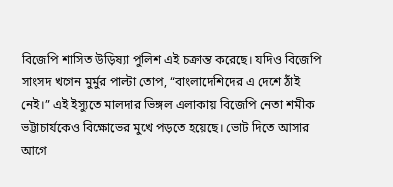বিজেপি শাসিত উড়িষ্যা পুলিশ এই চক্রান্ত করেছে। যদিও বিজেপি সাংসদ খগেন মুর্মুর পাল্টা তোপ, “বাংলাদেশিদের এ দেশে ঠাঁই নেই।” এই ইস্যুতে মালদার ভিঙ্গল এলাকায় বিজেপি নেতা শমীক ভট্টাচার্যকেও বিক্ষোভের মুখে পড়তে হয়েছে। ভোট দিতে আসার আগে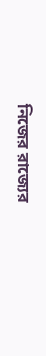নিজের রাজ্যের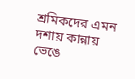শ্রমিকদের এমন দশায় কান্নায় ভেঙে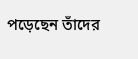পড়েছেন তাঁদের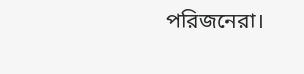পরিজনেরা।